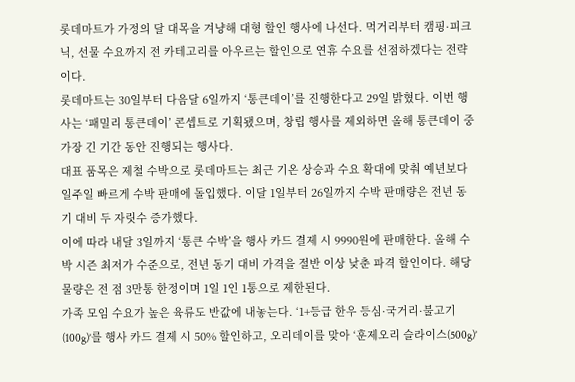롯데마트가 가정의 달 대목을 겨냥해 대형 할인 행사에 나선다. 먹거리부터 캠핑·피크닉, 선물 수요까지 전 카테고리를 아우르는 할인으로 연휴 수요를 선점하겠다는 전략이다.
롯데마트는 30일부터 다음달 6일까지 ‘통큰데이’를 진행한다고 29일 밝혔다. 이번 행사는 ‘패밀리 통큰데이’ 콘셉트로 기획됐으며, 창립 행사를 제외하면 올해 통큰데이 중 가장 긴 기간 동안 진행되는 행사다.
대표 품목은 제철 수박으로 롯데마트는 최근 기온 상승과 수요 확대에 맞춰 예년보다 일주일 빠르게 수박 판매에 돌입했다. 이달 1일부터 26일까지 수박 판매량은 전년 동기 대비 두 자릿수 증가했다.
이에 따라 내달 3일까지 ‘통큰 수박’을 행사 카드 결제 시 9990원에 판매한다. 올해 수박 시즌 최저가 수준으로, 전년 동기 대비 가격을 절반 이상 낮춘 파격 할인이다. 해당 물량은 전 점 3만통 한정이며 1일 1인 1통으로 제한된다.
가족 모임 수요가 높은 육류도 반값에 내놓는다. ‘1+등급 한우 등심·국거리·불고기(100g)’를 행사 카드 결제 시 50% 할인하고, 오리데이를 맞아 ‘훈제오리 슬라이스(500g)’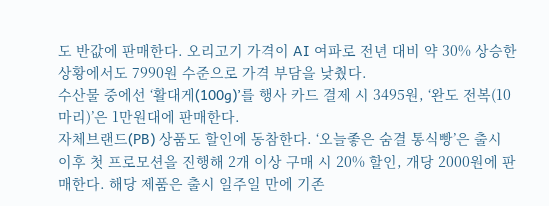도 반값에 판매한다. 오리고기 가격이 AI 여파로 전년 대비 약 30% 상승한 상황에서도 7990원 수준으로 가격 부담을 낮췄다.
수산물 중에선 ‘활대게(100g)’를 행사 카드 결제 시 3495원, ‘완도 전복(10마리)’은 1만원대에 판매한다.
자체브랜드(PB) 상품도 할인에 동참한다. ‘오늘좋은 숨결 통식빵’은 출시 이후 첫 프로모션을 진행해 2개 이상 구매 시 20% 할인, 개당 2000원에 판매한다. 해당 제품은 출시 일주일 만에 기존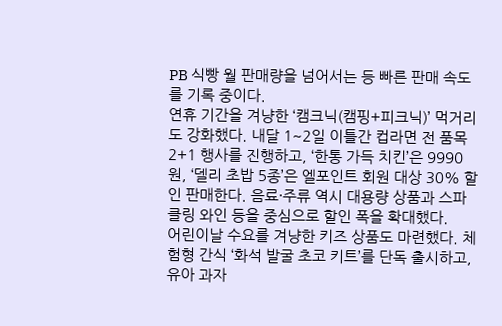PB 식빵 월 판매량을 넘어서는 등 빠른 판매 속도를 기록 중이다.
연휴 기간을 겨냥한 ‘캠크닉(캠핑+피크닉)’ 먹거리도 강화했다. 내달 1~2일 이틀간 컵라면 전 품목 2+1 행사를 진행하고, ‘한통 가득 치킨’은 9990원, ‘델리 초밥 5종’은 엘포인트 회원 대상 30% 할인 판매한다. 음료·주류 역시 대용량 상품과 스파클링 와인 등을 중심으로 할인 폭을 확대했다.
어린이날 수요를 겨냥한 키즈 상품도 마련했다. 체험형 간식 ‘화석 발굴 초코 키트’를 단독 출시하고, 유아 과자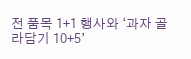전 품목 1+1 행사와 ‘과자 골라담기 10+5’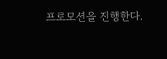프로모션을 진행한다.